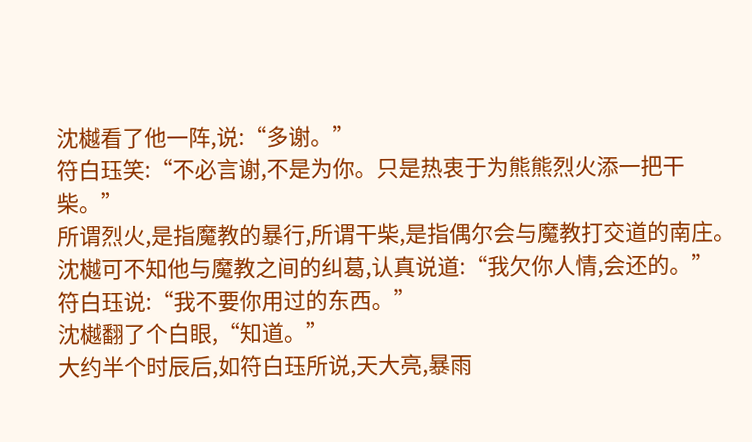沈樾看了他一阵,说:“多谢。”
符白珏笑:“不必言谢,不是为你。只是热衷于为熊熊烈火添一把干柴。”
所谓烈火,是指魔教的暴行,所谓干柴,是指偶尔会与魔教打交道的南庄。
沈樾可不知他与魔教之间的纠葛,认真说道:“我欠你人情,会还的。”
符白珏说:“我不要你用过的东西。”
沈樾翻了个白眼,“知道。”
大约半个时辰后,如符白珏所说,天大亮,暴雨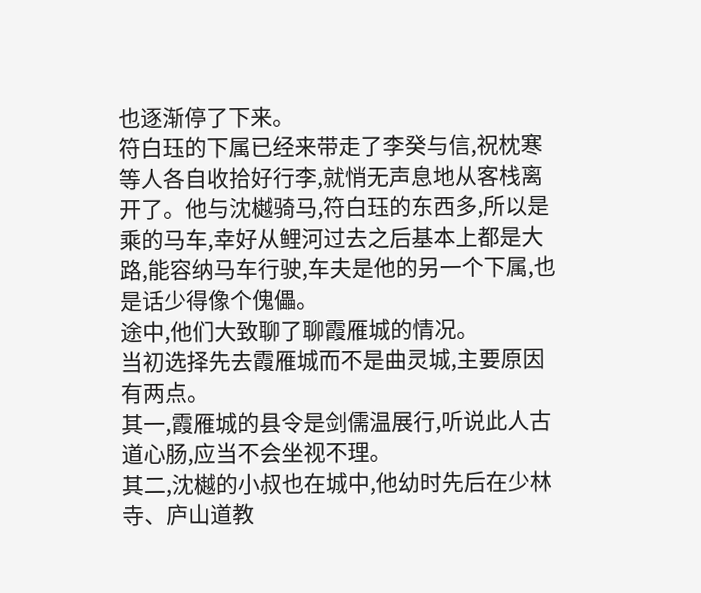也逐渐停了下来。
符白珏的下属已经来带走了李癸与信,祝枕寒等人各自收拾好行李,就悄无声息地从客栈离开了。他与沈樾骑马,符白珏的东西多,所以是乘的马车,幸好从鲤河过去之后基本上都是大路,能容纳马车行驶,车夫是他的另一个下属,也是话少得像个傀儡。
途中,他们大致聊了聊霞雁城的情况。
当初选择先去霞雁城而不是曲灵城,主要原因有两点。
其一,霞雁城的县令是剑儒温展行,听说此人古道心肠,应当不会坐视不理。
其二,沈樾的小叔也在城中,他幼时先后在少林寺、庐山道教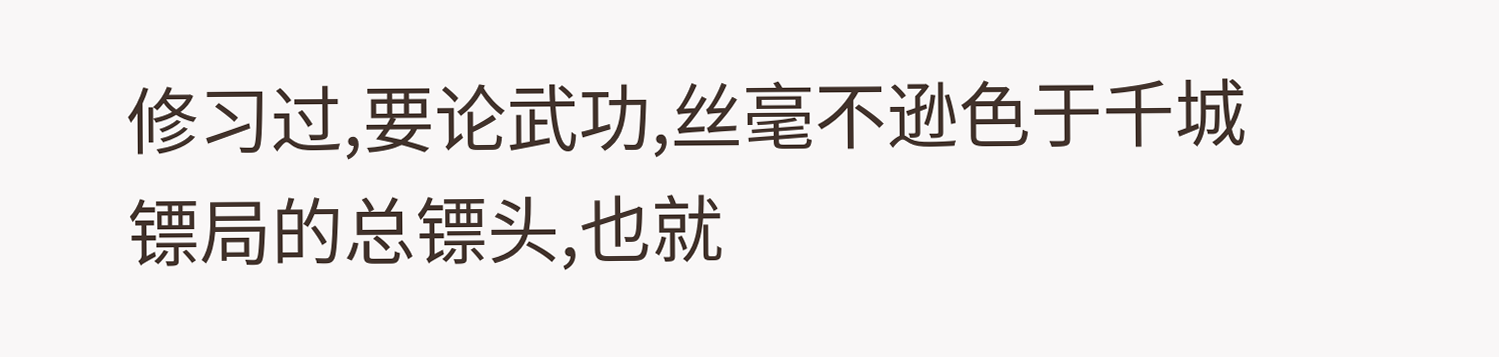修习过,要论武功,丝毫不逊色于千城镖局的总镖头,也就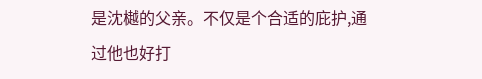是沈樾的父亲。不仅是个合适的庇护,通过他也好打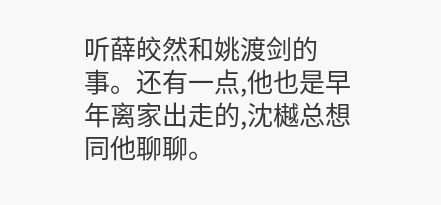听薛皎然和姚渡剑的事。还有一点,他也是早年离家出走的,沈樾总想同他聊聊。